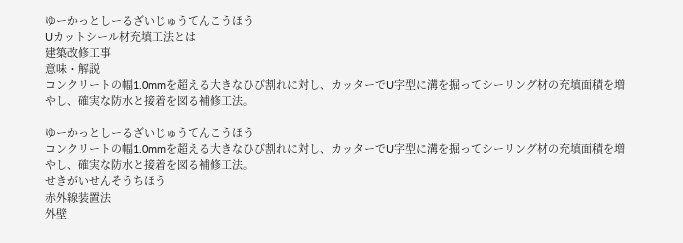ゆーかっとしーるざいじゅうてんこうほう
Uカットシール材充填工法とは
建築改修工事
意味・解説
コンクリートの幅1.0mmを超える大きなひび割れに対し、カッターでU字型に溝を掘ってシーリング材の充填面積を増やし、確実な防水と接着を図る補修工法。

ゆーかっとしーるざいじゅうてんこうほう
コンクリートの幅1.0mmを超える大きなひび割れに対し、カッターでU字型に溝を掘ってシーリング材の充填面積を増やし、確実な防水と接着を図る補修工法。
せきがいせんそうちほう
赤外線装置法
外壁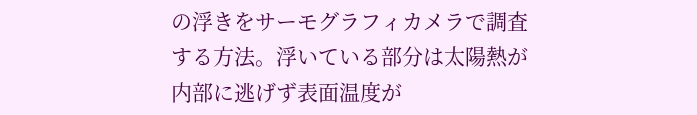の浮きをサーモグラフィカメラで調査する方法。浮いている部分は太陽熱が内部に逃げず表面温度が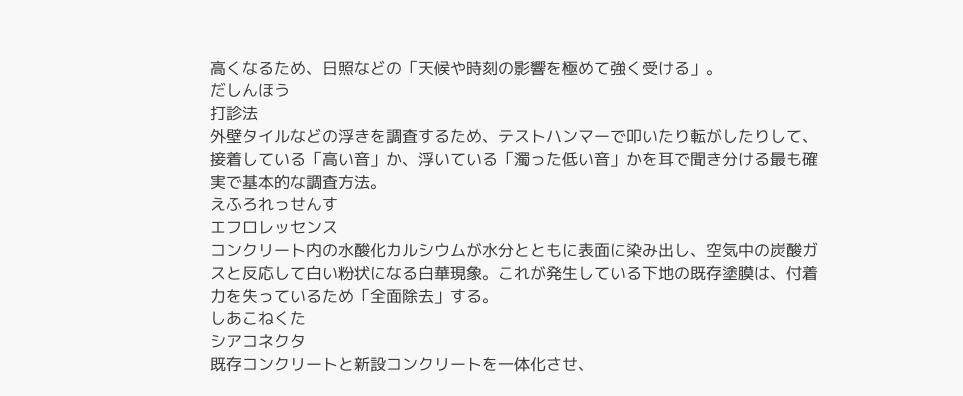高くなるため、日照などの「天候や時刻の影響を極めて強く受ける」。
だしんほう
打診法
外壁タイルなどの浮きを調査するため、テストハンマーで叩いたり転がしたりして、接着している「高い音」か、浮いている「濁った低い音」かを耳で聞き分ける最も確実で基本的な調査方法。
えふろれっせんす
エフロレッセンス
コンクリート内の水酸化カルシウムが水分とともに表面に染み出し、空気中の炭酸ガスと反応して白い粉状になる白華現象。これが発生している下地の既存塗膜は、付着力を失っているため「全面除去」する。
しあこねくた
シアコネクタ
既存コンクリートと新設コンクリートを一体化させ、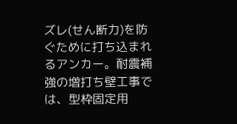ズレ(せん断力)を防ぐために打ち込まれるアンカー。耐震補強の増打ち壁工事では、型枠固定用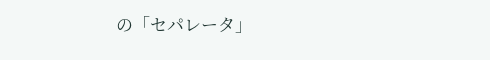の「セパレータ」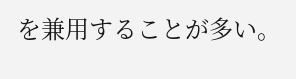を兼用することが多い。